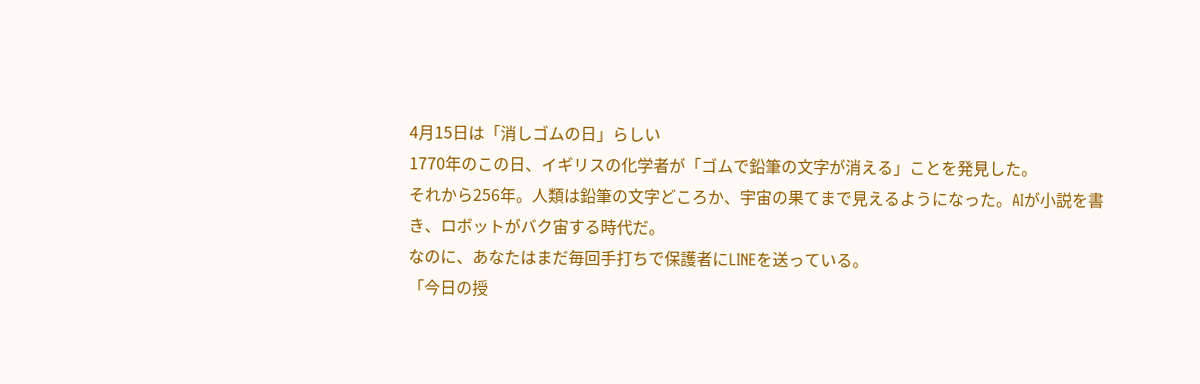4月15日は「消しゴムの日」らしい
1770年のこの日、イギリスの化学者が「ゴムで鉛筆の文字が消える」ことを発見した。
それから256年。人類は鉛筆の文字どころか、宇宙の果てまで見えるようになった。AIが小説を書き、ロボットがバク宙する時代だ。
なのに、あなたはまだ毎回手打ちで保護者にLINEを送っている。
「今日の授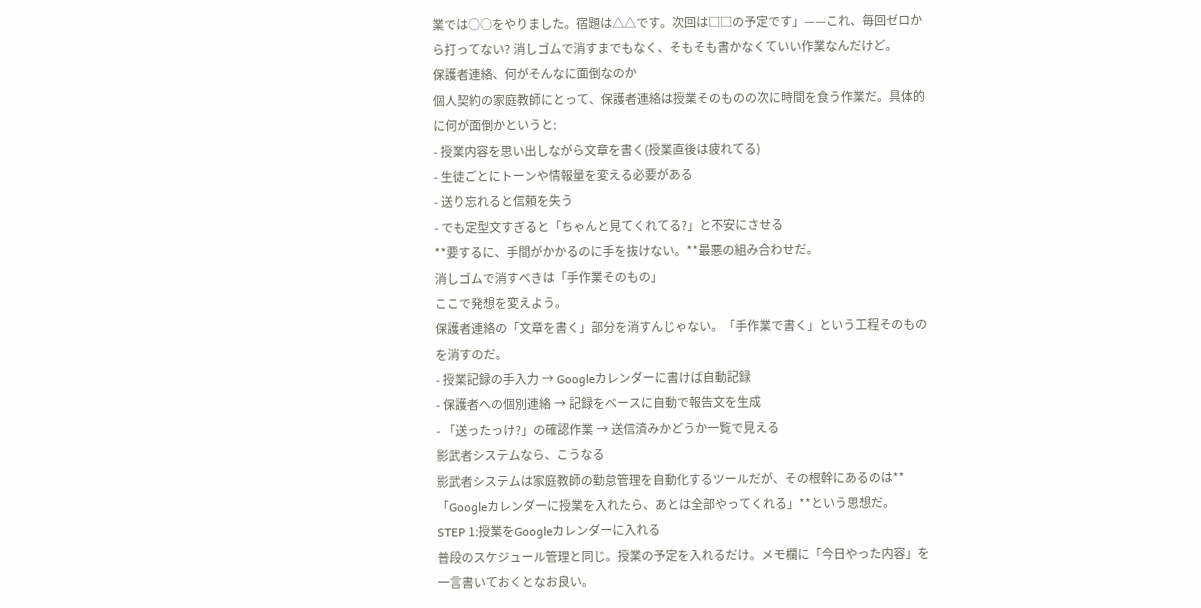業では○○をやりました。宿題は△△です。次回は□□の予定です」——これ、毎回ゼロから打ってない? 消しゴムで消すまでもなく、そもそも書かなくていい作業なんだけど。
保護者連絡、何がそんなに面倒なのか
個人契約の家庭教師にとって、保護者連絡は授業そのものの次に時間を食う作業だ。具体的に何が面倒かというと:
- 授業内容を思い出しながら文章を書く(授業直後は疲れてる)
- 生徒ごとにトーンや情報量を変える必要がある
- 送り忘れると信頼を失う
- でも定型文すぎると「ちゃんと見てくれてる?」と不安にさせる
**要するに、手間がかかるのに手を抜けない。**最悪の組み合わせだ。
消しゴムで消すべきは「手作業そのもの」
ここで発想を変えよう。
保護者連絡の「文章を書く」部分を消すんじゃない。「手作業で書く」という工程そのものを消すのだ。
- 授業記録の手入力 → Googleカレンダーに書けば自動記録
- 保護者への個別連絡 → 記録をベースに自動で報告文を生成
- 「送ったっけ?」の確認作業 → 送信済みかどうか一覧で見える
影武者システムなら、こうなる
影武者システムは家庭教師の勤怠管理を自動化するツールだが、その根幹にあるのは**「Googleカレンダーに授業を入れたら、あとは全部やってくれる」**という思想だ。
STEP 1:授業をGoogleカレンダーに入れる
普段のスケジュール管理と同じ。授業の予定を入れるだけ。メモ欄に「今日やった内容」を一言書いておくとなお良い。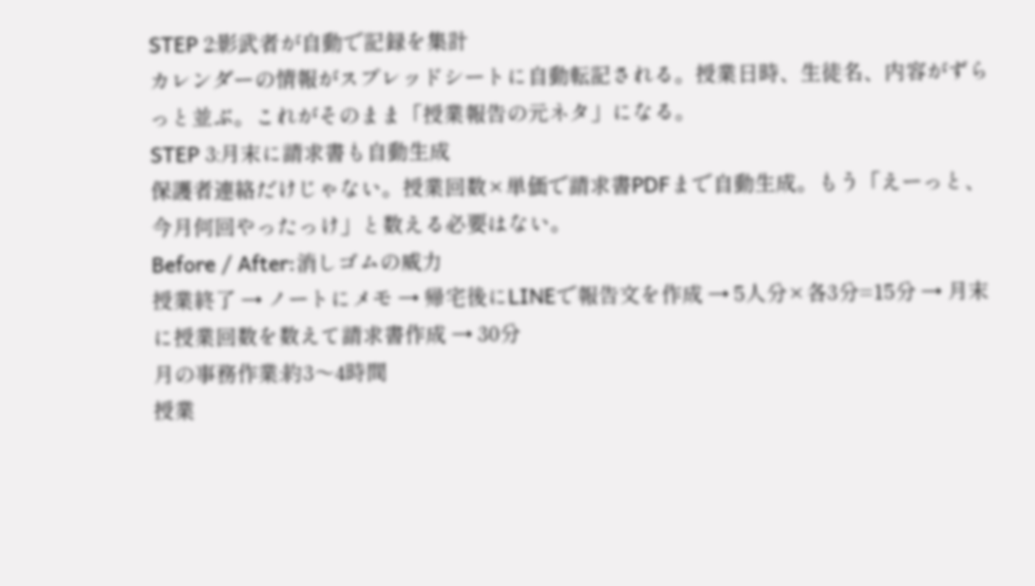STEP 2:影武者が自動で記録を集計
カレンダーの情報がスプレッドシートに自動転記される。授業日時、生徒名、内容がずらっと並ぶ。これがそのまま「授業報告の元ネタ」になる。
STEP 3:月末に請求書も自動生成
保護者連絡だけじゃない。授業回数×単価で請求書PDFまで自動生成。もう「えーっと、今月何回やったっけ」と数える必要はない。
Before / After:消しゴムの威力
授業終了 → ノートにメモ → 帰宅後にLINEで報告文を作成 → 5人分×各3分=15分 → 月末に授業回数を数えて請求書作成 → 30分
月の事務作業:約3〜4時間
授業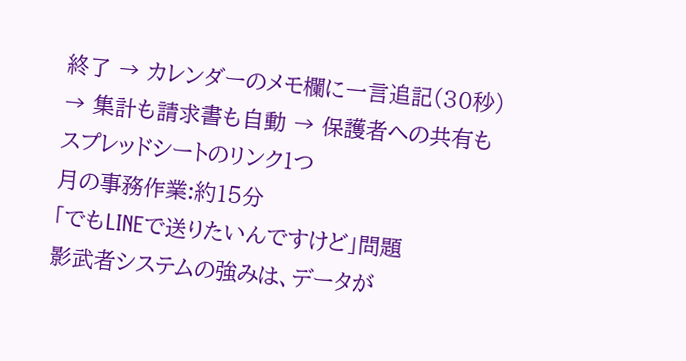終了 → カレンダーのメモ欄に一言追記(30秒) → 集計も請求書も自動 → 保護者への共有もスプレッドシートのリンク1つ
月の事務作業:約15分
「でもLINEで送りたいんですけど」問題
影武者システムの強みは、データが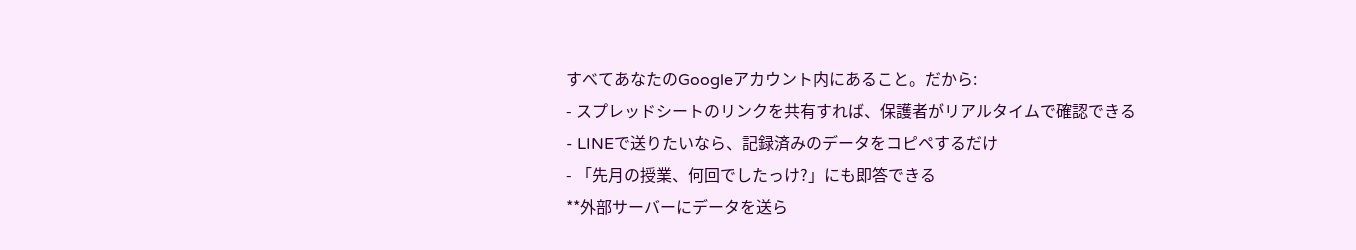すべてあなたのGoogleアカウント内にあること。だから:
- スプレッドシートのリンクを共有すれば、保護者がリアルタイムで確認できる
- LINEで送りたいなら、記録済みのデータをコピペするだけ
- 「先月の授業、何回でしたっけ?」にも即答できる
**外部サーバーにデータを送ら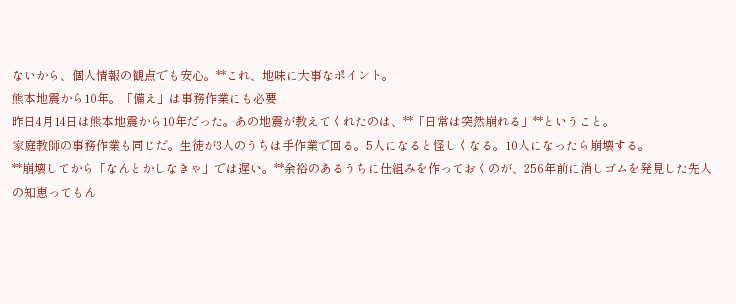ないから、個人情報の観点でも安心。**これ、地味に大事なポイント。
熊本地震から10年。「備え」は事務作業にも必要
昨日4月14日は熊本地震から10年だった。あの地震が教えてくれたのは、**「日常は突然崩れる」**ということ。
家庭教師の事務作業も同じだ。生徒が3人のうちは手作業で回る。5人になると怪しくなる。10人になったら崩壊する。
**崩壊してから「なんとかしなきゃ」では遅い。**余裕のあるうちに仕組みを作っておくのが、256年前に消しゴムを発見した先人の知恵ってもん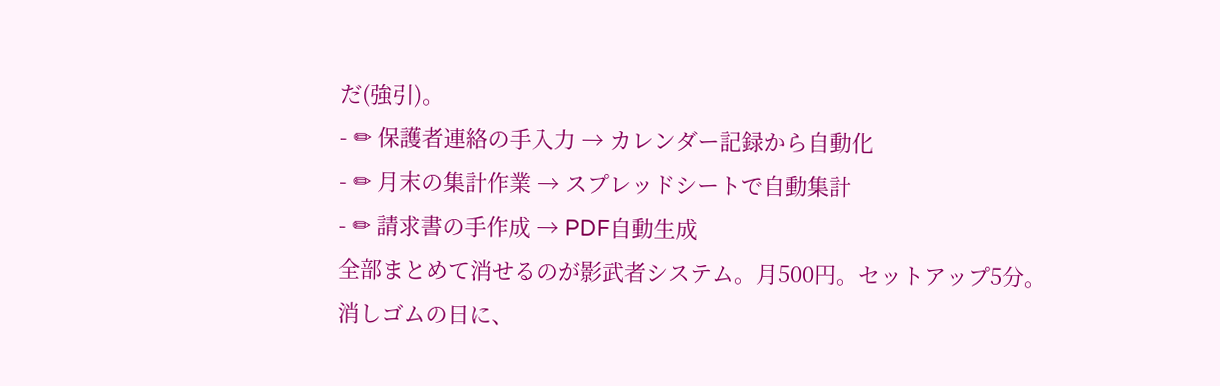だ(強引)。
- ✏ 保護者連絡の手入力 → カレンダー記録から自動化
- ✏ 月末の集計作業 → スプレッドシートで自動集計
- ✏ 請求書の手作成 → PDF自動生成
全部まとめて消せるのが影武者システム。月500円。セットアップ5分。
消しゴムの日に、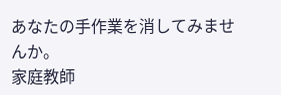あなたの手作業を消してみませんか。
家庭教師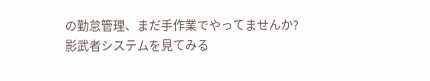の勤怠管理、まだ手作業でやってませんか?
影武者システムを見てみる